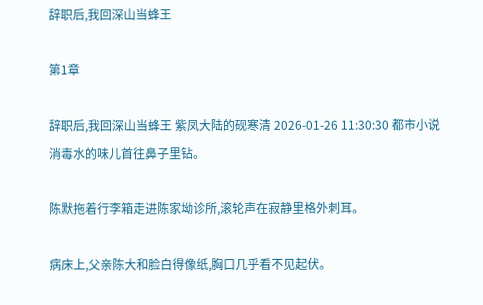辞职后,我回深山当蜂王

第1章

辞职后,我回深山当蜂王 紫凤大陆的砚寒清 2026-01-26 11:30:30 都市小说
消毒水的味儿首往鼻子里钻。

陈默拖着行李箱走进陈家坳诊所,滚轮声在寂静里格外刺耳。

病床上,父亲陈大和脸白得像纸,胸口几乎看不见起伏。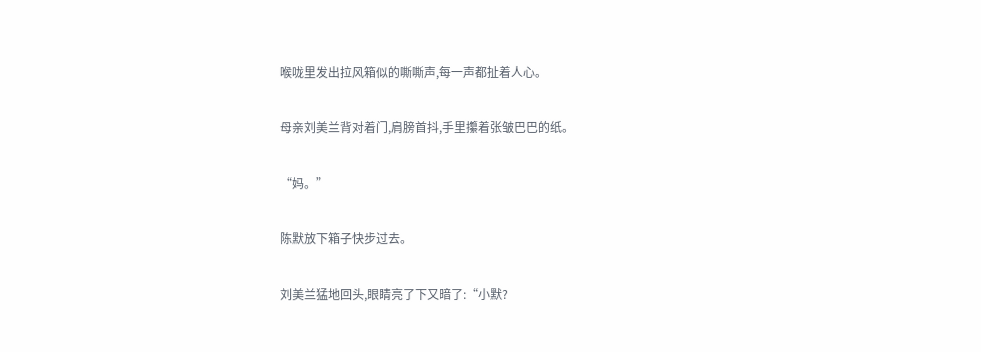喉咙里发出拉风箱似的嘶嘶声,每一声都扯着人心。

母亲刘美兰背对着门,肩膀首抖,手里攥着张皱巴巴的纸。

“妈。”

陈默放下箱子快步过去。

刘美兰猛地回头,眼睛亮了下又暗了:“小默?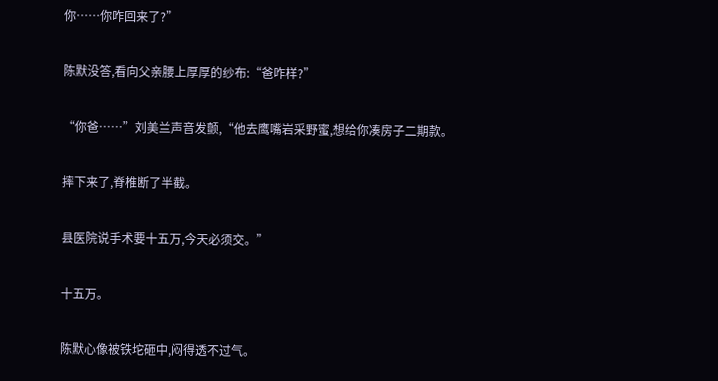你……你咋回来了?”

陈默没答,看向父亲腰上厚厚的纱布:“爸咋样?”

“你爸……”刘美兰声音发颤,“他去鹰嘴岩采野蜜,想给你凑房子二期款。

摔下来了,脊椎断了半截。

县医院说手术要十五万,今天必须交。”

十五万。

陈默心像被铁坨砸中,闷得透不过气。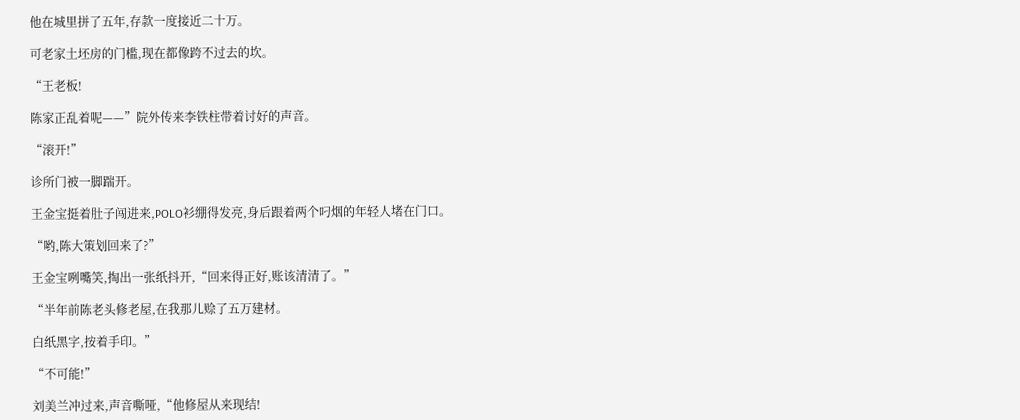他在城里拼了五年,存款一度接近二十万。

可老家土坯房的门槛,现在都像跨不过去的坎。

“王老板!

陈家正乱着呢——”院外传来李铁柱带着讨好的声音。

“滚开!”

诊所门被一脚踹开。

王金宝挺着肚子闯进来,POLO衫绷得发亮,身后跟着两个叼烟的年轻人堵在门口。

“哟,陈大策划回来了?”

王金宝咧嘴笑,掏出一张纸抖开,“回来得正好,账该清清了。”

“半年前陈老头修老屋,在我那儿赊了五万建材。

白纸黑字,按着手印。”

“不可能!”

刘美兰冲过来,声音嘶哑,“他修屋从来现结!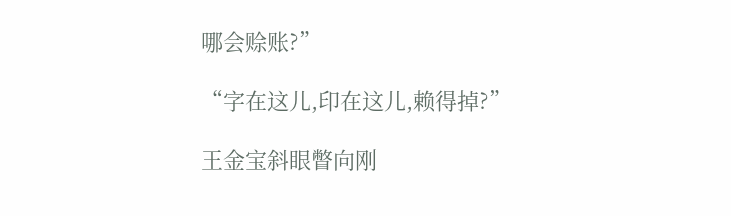哪会赊账?”

“字在这儿,印在这儿,赖得掉?”

王金宝斜眼瞥向刚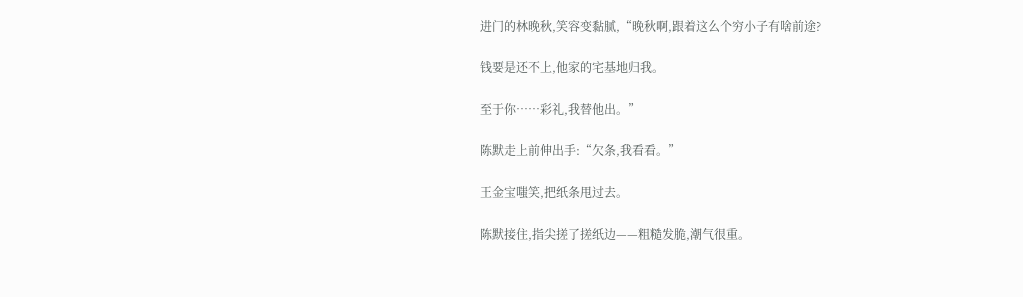进门的林晚秋,笑容变黏腻,“晚秋啊,跟着这么个穷小子有啥前途?

钱要是还不上,他家的宅基地归我。

至于你……彩礼,我替他出。”

陈默走上前伸出手:“欠条,我看看。”

王金宝嗤笑,把纸条甩过去。

陈默接住,指尖搓了搓纸边——粗糙发脆,潮气很重。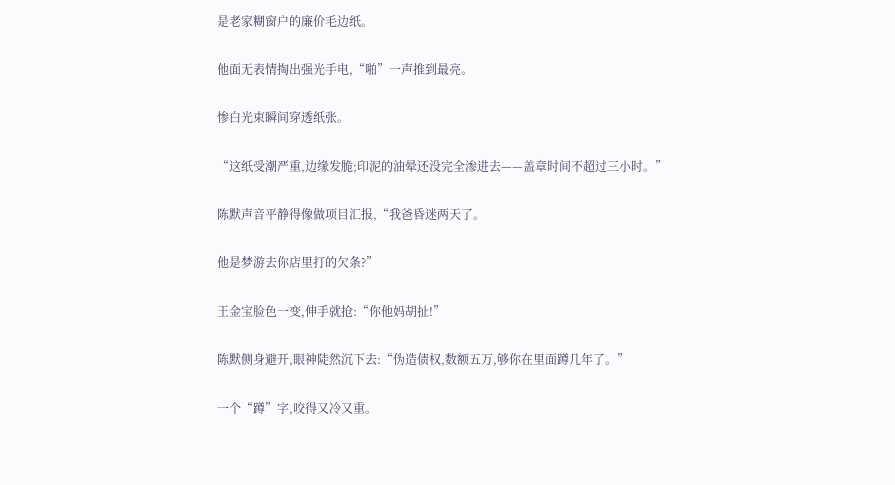是老家糊窗户的廉价毛边纸。

他面无表情掏出强光手电,“啪”一声推到最亮。

惨白光束瞬间穿透纸张。

“这纸受潮严重,边缘发脆;印泥的油晕还没完全渗进去——盖章时间不超过三小时。”

陈默声音平静得像做项目汇报,“我爸昏迷两天了。

他是梦游去你店里打的欠条?”

王金宝脸色一变,伸手就抢:“你他妈胡扯!”

陈默侧身避开,眼神陡然沉下去:“伪造债权,数额五万,够你在里面蹲几年了。”

一个“蹲”字,咬得又冷又重。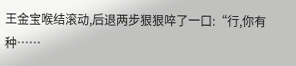王金宝喉结滚动,后退两步狠狠啐了一口:“行,你有种……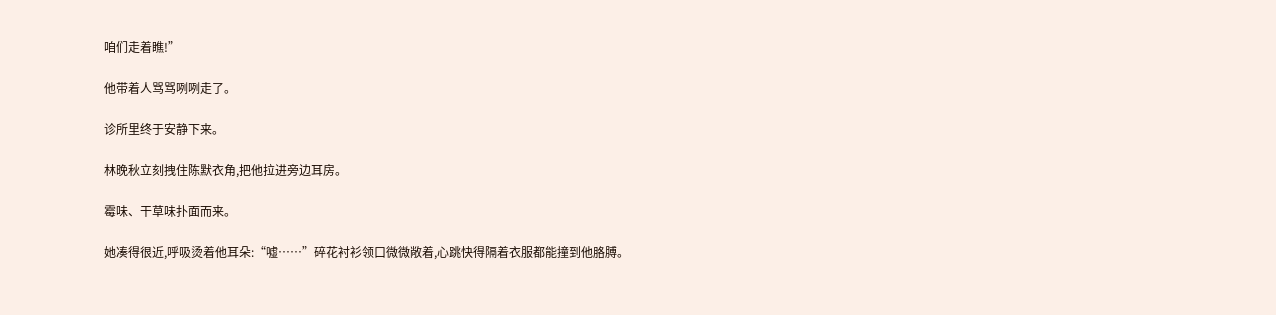咱们走着瞧!”

他带着人骂骂咧咧走了。

诊所里终于安静下来。

林晚秋立刻拽住陈默衣角,把他拉进旁边耳房。

霉味、干草味扑面而来。

她凑得很近,呼吸烫着他耳朵:“嘘……”碎花衬衫领口微微敞着,心跳快得隔着衣服都能撞到他胳膊。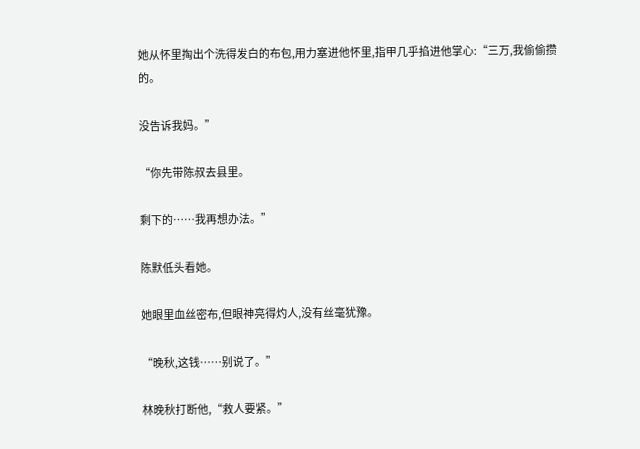她从怀里掏出个洗得发白的布包,用力塞进他怀里,指甲几乎掐进他掌心:“三万,我偷偷攒的。

没告诉我妈。”

“你先带陈叔去县里。

剩下的……我再想办法。”

陈默低头看她。

她眼里血丝密布,但眼神亮得灼人,没有丝毫犹豫。

“晚秋,这钱……别说了。”

林晚秋打断他,“救人要紧。”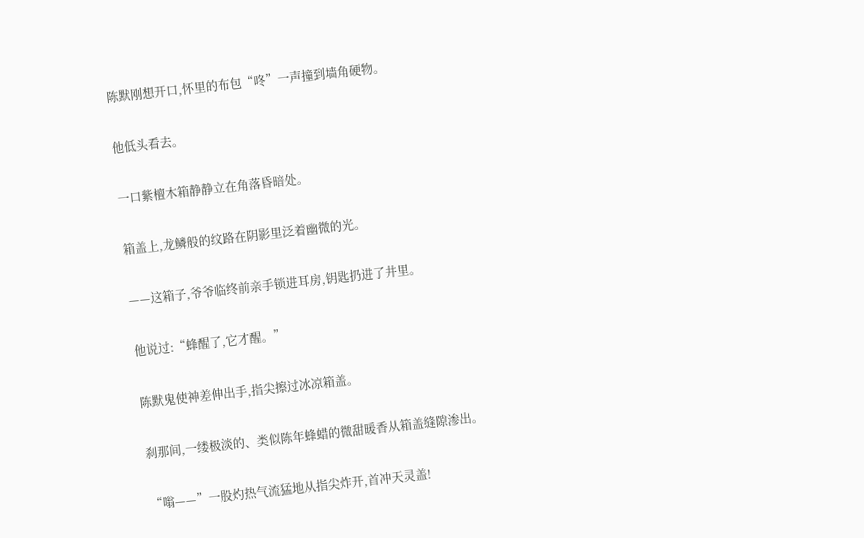陈默刚想开口,怀里的布包“咚”一声撞到墙角硬物。

他低头看去。

一口紫檀木箱静静立在角落昏暗处。

箱盖上,龙鳞般的纹路在阴影里泛着幽微的光。

——这箱子,爷爷临终前亲手锁进耳房,钥匙扔进了井里。

他说过:“蜂醒了,它才醒。”

陈默鬼使神差伸出手,指尖擦过冰凉箱盖。

刹那间,一缕极淡的、类似陈年蜂蜡的微甜暖香从箱盖缝隙渗出。

“嗡——”一股灼热气流猛地从指尖炸开,首冲天灵盖!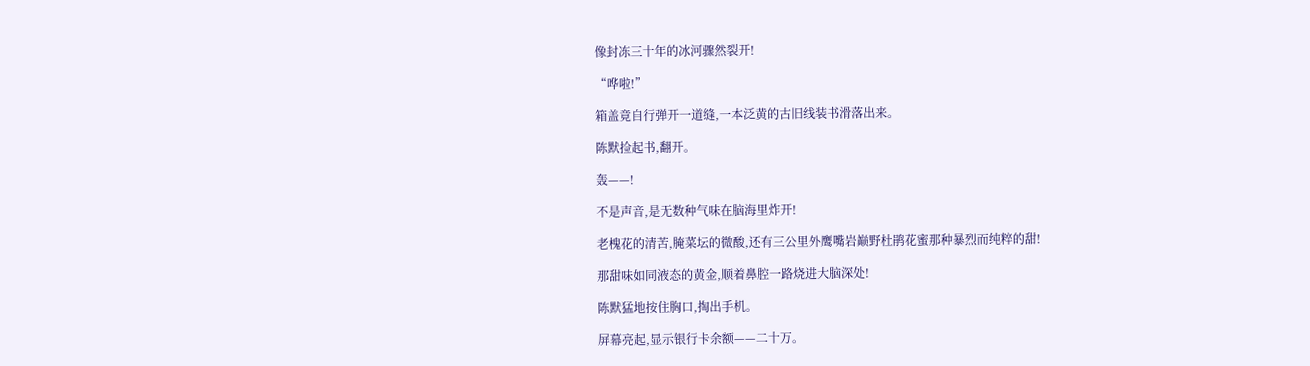像封冻三十年的冰河骤然裂开!

“哗啦!”

箱盖竟自行弹开一道缝,一本泛黄的古旧线装书滑落出来。

陈默捡起书,翻开。

轰——!

不是声音,是无数种气味在脑海里炸开!

老槐花的清苦,腌菜坛的微酸,还有三公里外鹰嘴岩巅野杜鹃花蜜那种暴烈而纯粹的甜!

那甜味如同液态的黄金,顺着鼻腔一路烧进大脑深处!

陈默猛地按住胸口,掏出手机。

屏幕亮起,显示银行卡余额——二十万。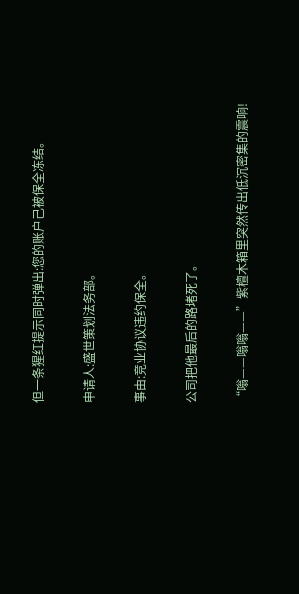但一条猩红提示同时弹出:您的账户己被保全冻结。

申请人:盛世策划法务部。

事由:竞业协议违约保全。

公司把他最后的路堵死了。

“嗡——嗡嗡——”紫檀木箱里突然传出低沉密集的震响!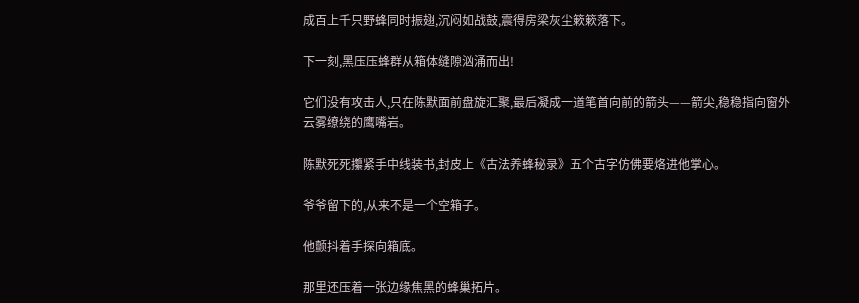成百上千只野蜂同时振翅,沉闷如战鼓,震得房梁灰尘簌簌落下。

下一刻,黑压压蜂群从箱体缝隙汹涌而出!

它们没有攻击人,只在陈默面前盘旋汇聚,最后凝成一道笔首向前的箭头——箭尖,稳稳指向窗外云雾缭绕的鹰嘴岩。

陈默死死攥紧手中线装书,封皮上《古法养蜂秘录》五个古字仿佛要烙进他掌心。

爷爷留下的,从来不是一个空箱子。

他颤抖着手探向箱底。

那里还压着一张边缘焦黑的蜂巢拓片。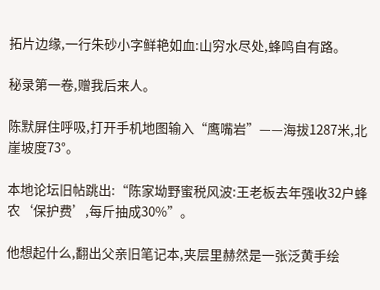拓片边缘,一行朱砂小字鲜艳如血:山穷水尽处,蜂鸣自有路。

秘录第一卷,赠我后来人。

陈默屏住呼吸,打开手机地图输入“鹰嘴岩”——海拔1287米,北崖坡度73°。

本地论坛旧帖跳出:“陈家坳野蜜税风波:王老板去年强收32户蜂农‘保护费’,每斤抽成30%”。

他想起什么,翻出父亲旧笔记本,夹层里赫然是一张泛黄手绘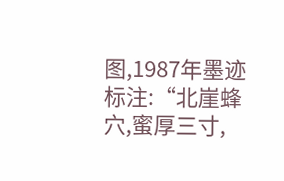图,1987年墨迹标注:“北崖蜂穴,蜜厚三寸,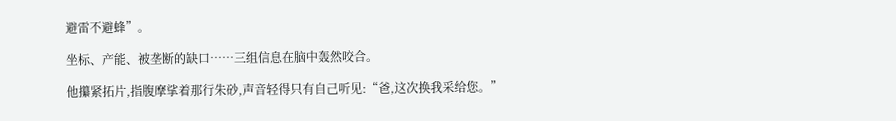避雷不避蜂”。

坐标、产能、被垄断的缺口……三组信息在脑中轰然咬合。

他攥紧拓片,指腹摩挲着那行朱砂,声音轻得只有自己听见:“爸,这次换我采给您。”